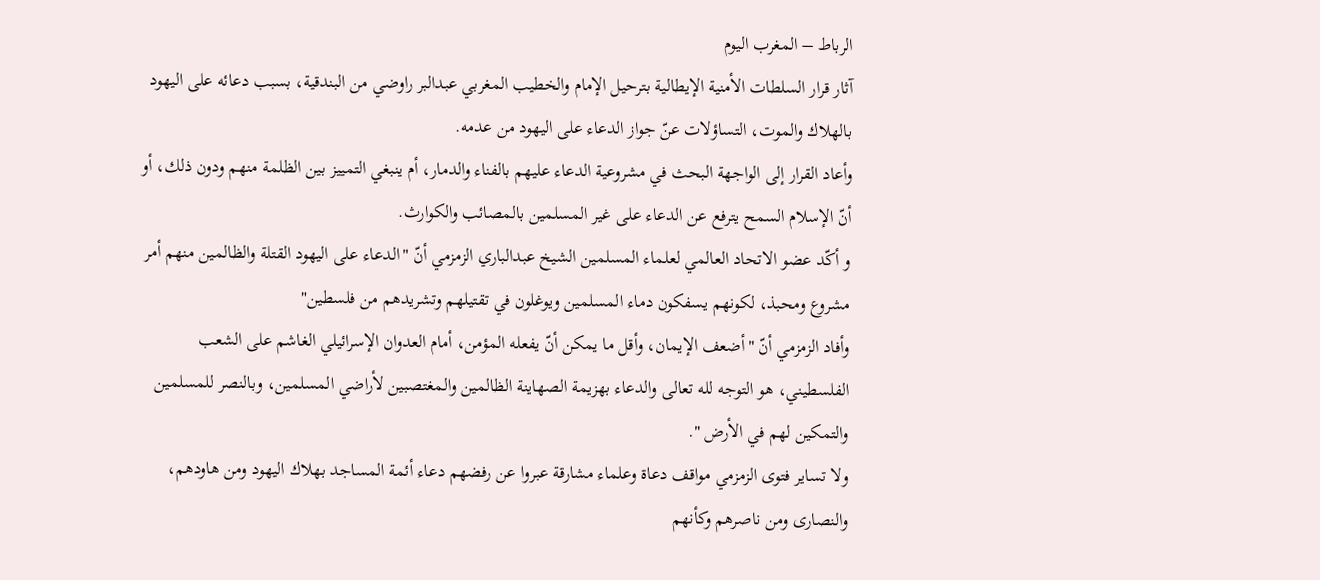الرباط – المغرب اليوم
آثار قرار السلطات الأمنية الإيطالية بترحيل الإمام والخطيب المغربي عبدالبر راوضي من البندقية، بسبب دعائه على اليهود بالهلاك والموت، التساؤلات عنّ جواز الدعاء على اليهود من عدمه.
وأعاد القرار إلى الواجهة البحث في مشروعية الدعاء عليهم بالفناء والدمار، أم ينبغي التمييز بين الظلمة منهم ودون ذلك، أو أنّ الإسلام السمح يترفع عن الدعاء على غير المسلمين بالمصائب والكوارث.
و أكّد عضو الاتحاد العالمي لعلماء المسلمين الشيخ عبدالباري الزمزمي أنّ "الدعاء على اليهود القتلة والظالمين منهم أمر مشروع ومحبذ، لكونهم يسفكون دماء المسلمين ويوغلون في تقتيلهم وتشريدهم من فلسطين"
وأفاد الزمزمي أنّ "أضعف الإيمان، وأقل ما يمكن أنّ يفعله المؤمن، أمام العدوان الإسرائيلي الغاشم على الشعب الفلسطيني، هو التوجه لله تعالى والدعاء بهزيمة الصهاينة الظالمين والمغتصبين لأراضي المسلمين، وبالنصر للمسلمين والتمكين لهم في الأرض ".
ولا تساير فتوى الزمزمي مواقف دعاة وعلماء مشارقة عبروا عن رفضهم دعاء أئمة المساجد بهلاك اليهود ومن هاودهم، والنصارى ومن ناصرهم وكأنهم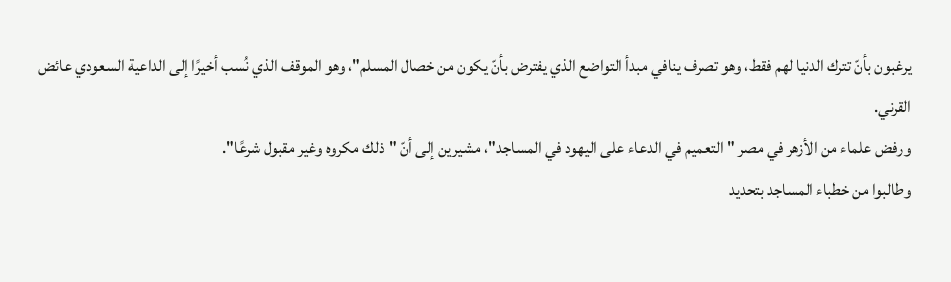يرغبون بأنّ تترك الدنيا لهم فقط، وهو تصرف ينافي مبدأ التواضع الذي يفترض بأنّ يكون من خصال المسلم"، وهو الموقف الذي نُسب أخيرًا إلى الداعية السعودي عائض القرني.
ورفض علماء من الأزهر في مصر " التعميم في الدعاء على اليهود في المساجد"، مشيرين إلى أنّ "ذلك مكروه وغير مقبول شرعًا".
وطالبوا من خطباء المساجد بتحديد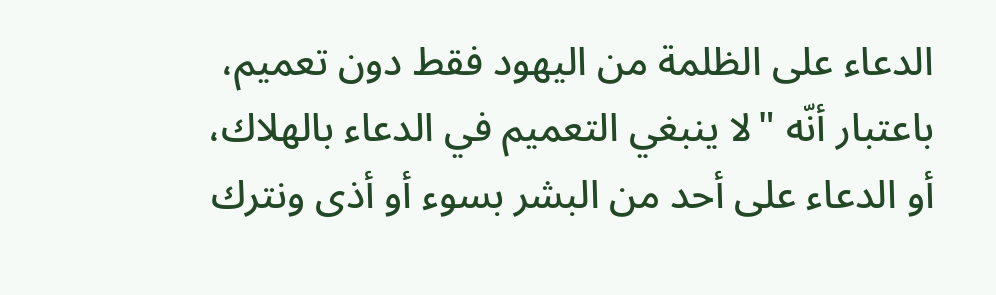الدعاء على الظلمة من اليهود فقط دون تعميم، باعتبار أنّه "لا ينبغي التعميم في الدعاء بالهلاك، أو الدعاء على أحد من البشر بسوء أو أذى ونترك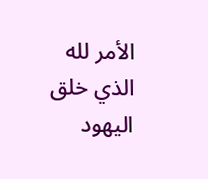الأمر لله الذي خلق اليهود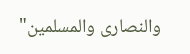والنصارى والمسلمين"